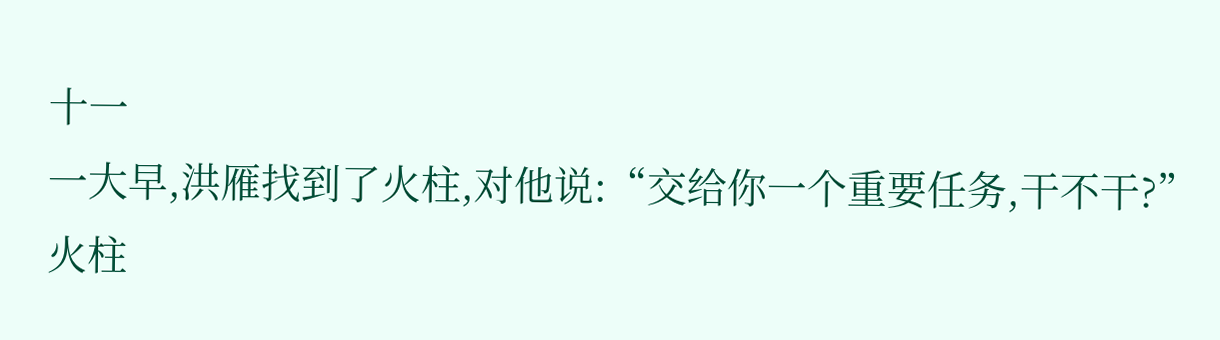十一
一大早,洪雁找到了火柱,对他说:“交给你一个重要任务,干不干?”
火柱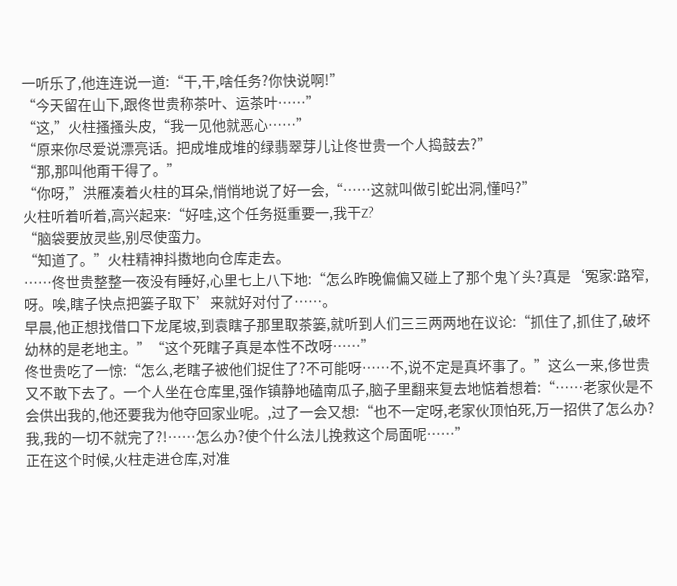一听乐了,他连连说一道:“干,干,啥任务?你快说啊!”
“今天留在山下,跟佟世贵称茶叶、运茶叶……”
“这,”火柱搔搔头皮,“我一见他就恶心……”
“原来你尽爱说漂亮话。把成堆成堆的绿翡翠芽儿让佟世贵一个人捣鼓去?”
“那,那叫他甭干得了。”
“你呀,”洪雁凑着火柱的耳朵,悄悄地说了好一会,“……这就叫做引蛇出洞,懂吗?”
火柱听着听着,高兴起来:“好哇,这个任务挺重要一,我干Z?
“脑袋要放灵些,别尽使蛮力。
“知道了。”火柱精神抖擞地向仓库走去。
……佟世贵整整一夜没有睡好,心里七上八下地:“怎么昨晚偏偏又碰上了那个鬼丫头?真是‘冤家:路窄,呀。唉,瞎子快点把篓子取下’来就好对付了……。
早晨,他正想找借口下龙尾坡,到袁瞎子那里取茶篓,就听到人们三三两两地在议论:“抓住了,抓住了,破坏幼林的是老地主。”“这个死瞎子真是本性不改呀……”
佟世贵吃了一惊:“怎么,老瞎子被他们捉住了?不可能呀……不,说不定是真坏事了。”这么一来,侈世贵又不敢下去了。一个人坐在仓库里,强作镇静地磕南瓜子,脑子里翻来复去地惦着想着:“……老家伙是不会供出我的,他还要我为他夺回家业呢。,过了一会又想:“也不一定呀,老家伙顶怕死,万一招供了怎么办?我,我的一切不就完了?!……怎么办?使个什么法儿挽救这个局面呢……”
正在这个时候,火柱走进仓库,对准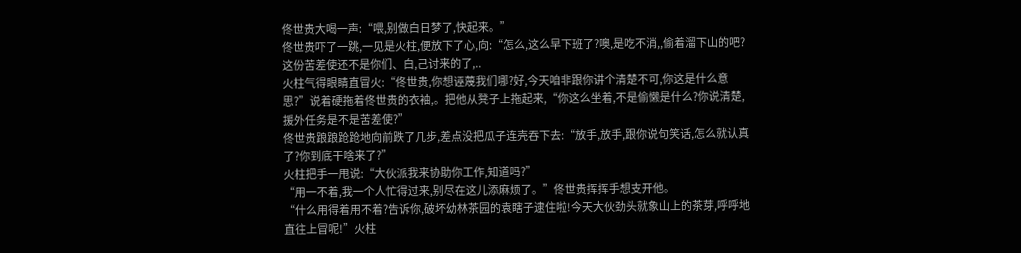佟世贵大喝一声:“喂,别做白日梦了,快起来。”
佟世贵吓了一跳,一见是火柱,便放下了心,向:“怎么,这么早下班了?噢,是吃不消,,偷着溜下山的吧?这份苦差使还不是你们、白,己讨来的了,..
火柱气得眼睛直冒火:“佟世贵,你想诬蔑我们哪?好,今天咱非跟你讲个清楚不可,你这是什么意思?”说着硬拖着佟世贵的衣袖,。把他从凳子上拖起来,“你这么坐着,不是偷懒是什么?你说清楚,援外任务是不是苦差使?”
佟世贵踉踉跄跄地向前跌了几步,差点没把瓜子连壳吞下去:“放手,放手,跟你说句笑话,怎么就认真了?你到底干啥来了?”
火柱把手一甩说:“大伙派我来协助你工作,知道吗?”
“用一不着,我一个人忙得过来,别尽在这儿添麻烦了。”佟世贵挥挥手想支开他。
“什么用得着用不着?告诉你,破坏幼林茶园的袁瞎子逮住啦!今天大伙劲头就象山上的茶芽,呼呼地直往上冒呢!”火柱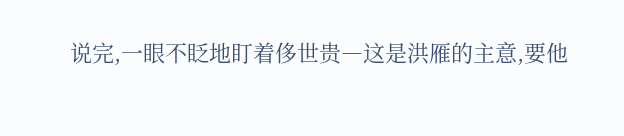说完,一眼不眨地盯着侈世贵―这是洪雁的主意,要他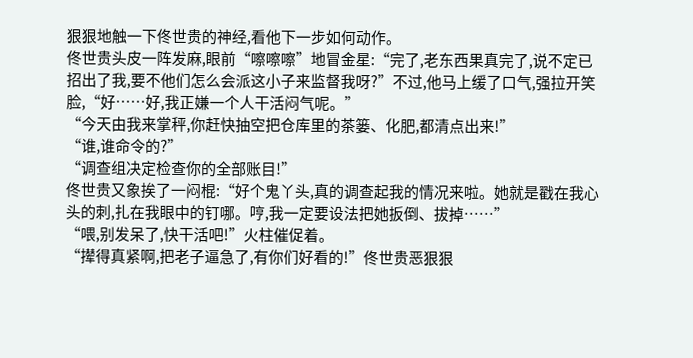狠狠地触一下佟世贵的神经,看他下一步如何动作。
佟世贵头皮一阵发麻,眼前“嚓嚓嚓”地冒金星:“完了,老东西果真完了,说不定已招出了我,要不他们怎么会派这小子来监督我呀?”不过,他马上缓了口气,强拉开笑脸,“好……好,我正嫌一个人干活闷气呢。”
“今天由我来掌秤,你赶快抽空把仓库里的茶篓、化肥,都清点出来!”
“谁,谁命令的?”
“调查组决定检查你的全部账目!”
佟世贵又象挨了一闷棍:“好个鬼丫头,真的调查起我的情况来啦。她就是戳在我心头的刺,扎在我眼中的钉哪。哼,我一定要设法把她扳倒、拔掉……”
“喂,别发呆了,快干活吧!”火柱催促着。
“撵得真紧啊,把老子逼急了,有你们好看的!”佟世贵恶狠狠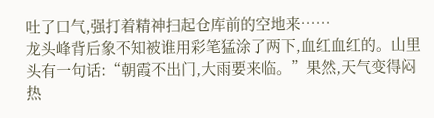吐了口气,强打着精神扫起仓库前的空地来……
龙头峰背后象不知被谁用彩笔猛涂了两下,血红血红的。山里头有一句话:“朝霞不出门,大雨要来临。”果然,天气变得闷热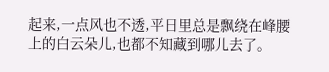起来,一点风也不透,平日里总是飘绕在峰腰上的白云朵儿,也都不知藏到哪儿去了。